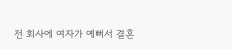전 회사에 여자가 예뻐서 결혼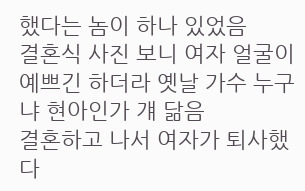했다는 놈이 하나 있었음
결혼식 사진 보니 여자 얼굴이 예쁘긴 하더라 옛날 가수 누구냐 현아인가 걔 닮음
결혼하고 나서 여자가 퇴사했다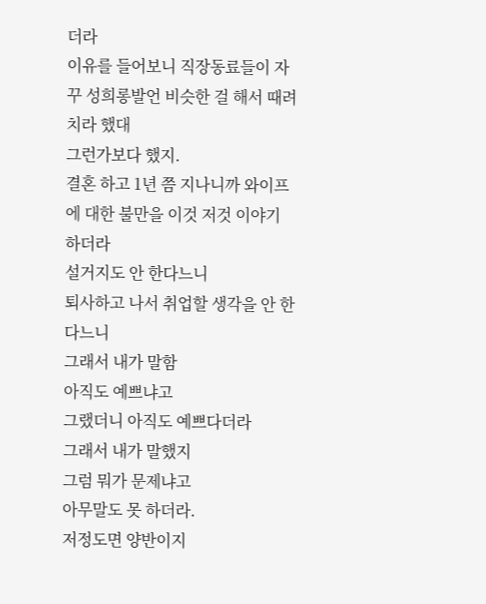더라
이유를 들어보니 직장동료들이 자꾸 성희롱발언 비슷한 걸 해서 때려치라 했대
그런가보다 했지.
결혼 하고 1년 쯤 지나니까 와이프에 대한 불만을 이것 저것 이야기 하더라
설거지도 안 한다느니
퇴사하고 나서 취업할 생각을 안 한다느니
그래서 내가 말함
아직도 예쁘냐고
그랬더니 아직도 예쁘다더라
그래서 내가 말했지
그럼 뭐가 문제냐고
아무말도 못 하더라.
저정도면 양반이지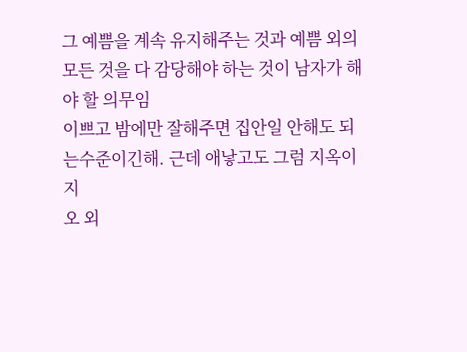그 예쁨을 계속 유지해주는 것과 예쁨 외의 모든 것을 다 감당해야 하는 것이 남자가 해야 할 의무임
이쁘고 밤에만 잘해주면 집안일 안해도 되는수준이긴해. 근데 애낳고도 그럼 지옥이지
오 외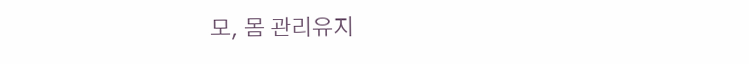모, 몸 관리유지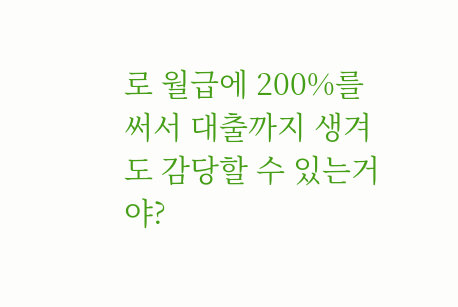로 월급에 200%를 써서 대출까지 생겨도 감당할 수 있는거야?